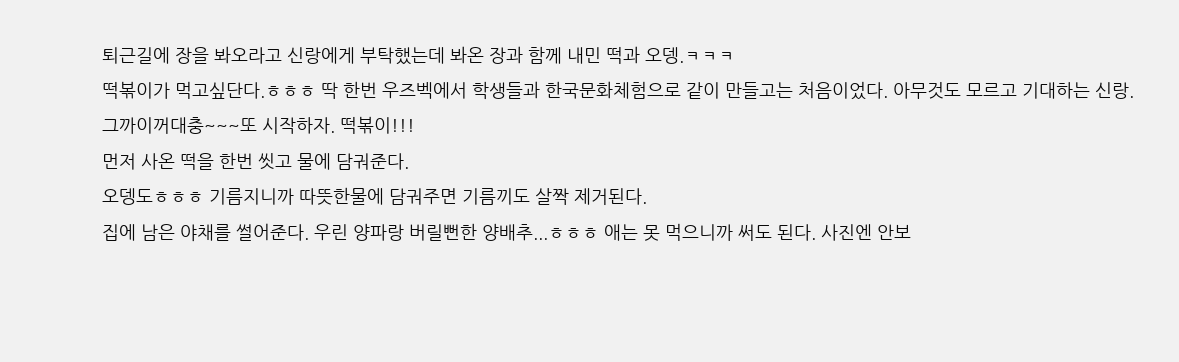퇴근길에 장을 봐오라고 신랑에게 부탁했는데 봐온 장과 함께 내민 떡과 오뎅.ㅋㅋㅋ
떡볶이가 먹고싶단다.ㅎㅎㅎ 딱 한번 우즈벡에서 학생들과 한국문화체험으로 같이 만들고는 처음이었다. 아무것도 모르고 기대하는 신랑.
그까이꺼대충~~~또 시작하자. 떡볶이!!!
먼저 사온 떡을 한번 씻고 물에 담궈준다.
오뎅도ㅎㅎㅎ 기름지니까 따뜻한물에 담궈주면 기름끼도 살짝 제거된다.
집에 남은 야채를 썰어준다. 우린 양파랑 버릴뻔한 양배추...ㅎㅎㅎ 애는 못 먹으니까 써도 된다. 사진엔 안보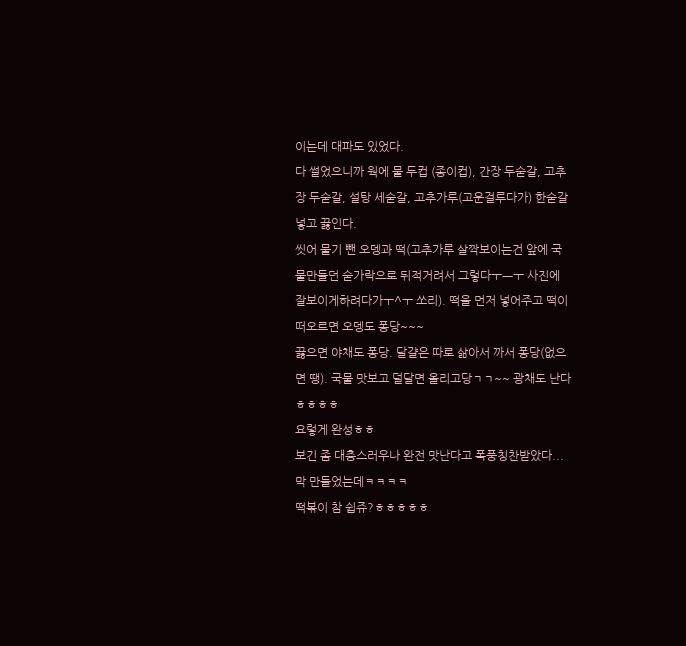이는데 대파도 있었다.
다 썰었으니까 웍에 물 두컵 (종이컵), 간장 두숟갈, 고추장 두숟갈, 설탕 세숟갈, 고추가루(고운걸루다가) 한숟갈 넣고 끓인다.
씻어 물기 뺀 오뎅과 떡(고추가루 살짝보이는건 앞에 국물만들던 숟가락으로 뒤적거려서 그렇다ㅜㅡㅜ 사진에 잘보이게하려다가ㅜ^ㅜ 쏘리). 떡을 먼저 넣어주고 떡이 떠오르면 오뎅도 퐁당~~~
끓으면 야채도 퐁당. 달걀은 따로 삶아서 까서 퐁당(없으면 땡). 국물 맛보고 덜달면 올리고당ㄱㄱ~~ 광채도 난다ㅎㅎㅎㅎ
요렇게 완성ㅎㅎ
보긴 좀 대충스러우나 완전 맛난다고 폭풍칭찬받았다... 막 만들었는데ㅋㅋㅋㅋ
떡볶이 참 쉽쥬?ㅎㅎㅎㅎㅎ